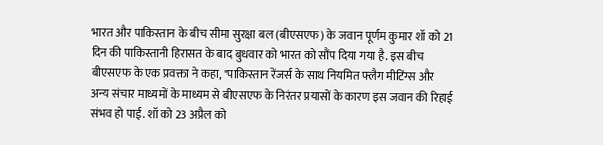भारत और पाकिस्तान के बीच सीमा सुरक्षा बल (बीएसएफ) के जवान पूर्णम कुमार शॉ को 21 दिन की पाकिस्तानी हिरासत के बाद बुधवार को भारत को सौंप दिया गया है. इस बीच बीएसएफ के एक प्रवक्ता ने कहा, "पाकिस्तान रेंजर्स के साथ नियमित फ्लैग मीटिंग्स और अन्य संचार माध्यमों के माध्यम से बीएसएफ के निरंतर प्रयासों के कारण इस जवान की रिहाई संभव हो पाई. शॉ को 23 अप्रैल को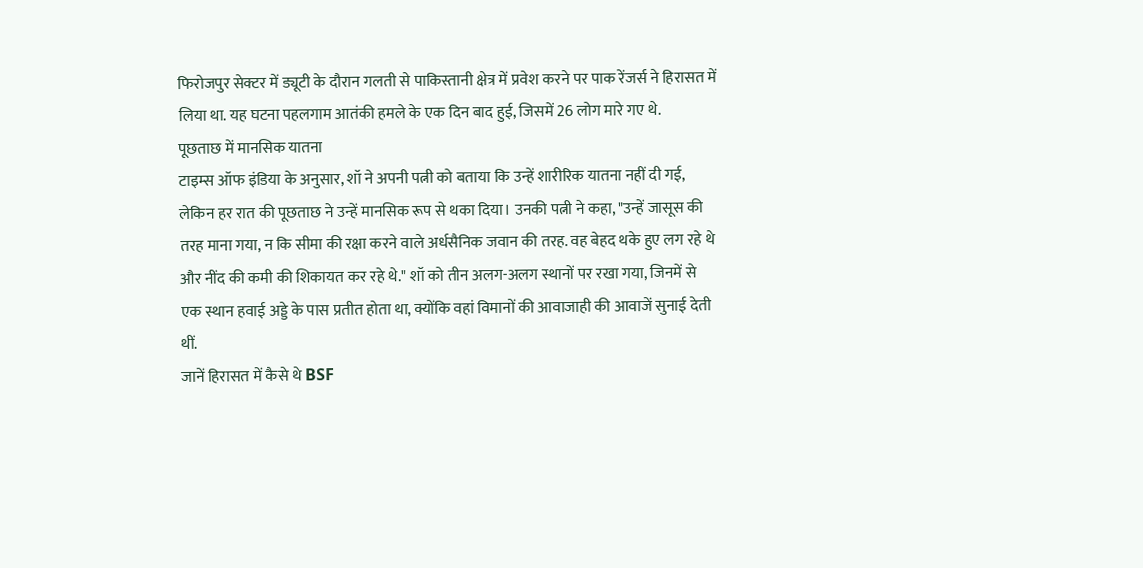फिरोजपुर सेक्टर में ड्यूटी के दौरान गलती से पाकिस्तानी क्षेत्र में प्रवेश करने पर पाक रेंजर्स ने हिरासत में लिया था. यह घटना पहलगाम आतंकी हमले के एक दिन बाद हुई, जिसमें 26 लोग मारे गए थे.
पूछताछ में मानसिक यातना
टाइम्स ऑफ इंडिया के अनुसार, शॉ ने अपनी पत्नी को बताया कि उन्हें शारीरिक यातना नहीं दी गई, लेकिन हर रात की पूछताछ ने उन्हें मानसिक रूप से थका दिया। उनकी पत्नी ने कहा, "उन्हें जासूस की तरह माना गया, न कि सीमा की रक्षा करने वाले अर्धसैनिक जवान की तरह. वह बेहद थके हुए लग रहे थे और नींद की कमी की शिकायत कर रहे थे." शॉ को तीन अलग-अलग स्थानों पर रखा गया, जिनमें से एक स्थान हवाई अड्डे के पास प्रतीत होता था, क्योंकि वहां विमानों की आवाजाही की आवाजें सुनाई देती थीं.
जानें हिरासत में कैसे थे BSF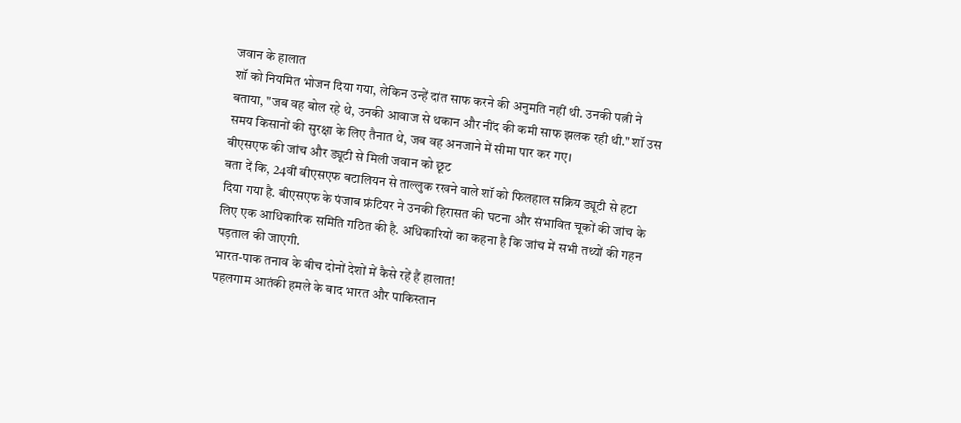जवान के हालात
शॉ को नियमित भोजन दिया गया, लेकिन उन्हें दांत साफ करने की अनुमति नहीं थी. उनकी पत्नी ने बताया, "जब वह बोल रहे थे, उनकी आवाज से थकान और नींद की कमी साफ झलक रही थी." शॉ उस समय किसानों की सुरक्षा के लिए तैनात थे, जब वह अनजाने में सीमा पार कर गए।
बीएसएफ की जांच और ड्यूटी से मिली जवान को छूट
बता दें कि, 24वीं बीएसएफ बटालियन से ताल्लुक रखने वाले शॉ को फिलहाल सक्रिय ड्यूटी से हटा दिया गया है. बीएसएफ के पंजाब फ्रंटियर ने उनकी हिरासत की घटना और संभावित चूकों की जांच के लिए एक आधिकारिक समिति गठित की है. अधिकारियों का कहना है कि जांच में सभी तथ्यों की गहन पड़ताल की जाएगी.
भारत-पाक तनाव के बीच दोनों देशों में कैसे रहें हैं हालात!
पहलगाम आतंकी हमले के बाद भारत और पाकिस्तान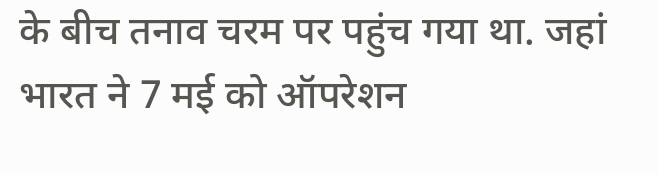के बीच तनाव चरम पर पहुंच गया था. जहां भारत ने 7 मई को ऑपरेशन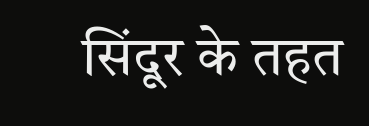सिंदूर के तहत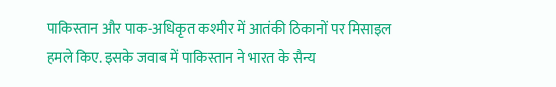पाकिस्तान और पाक-अधिकृत कश्मीर में आतंकी ठिकानों पर मिसाइल हमले किए. इसके जवाब में पाकिस्तान ने भारत के सैन्य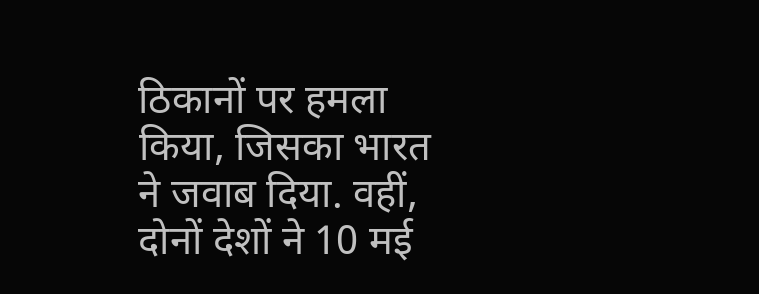ठिकानों पर हमला किया, जिसका भारत ने जवाब दिया. वहीं, दोनों देशों ने 10 मई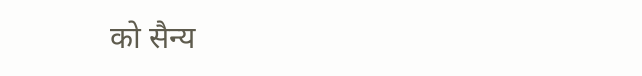को सैन्य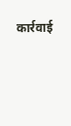कार्रवाई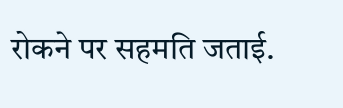रोकने पर सहमति जताई.